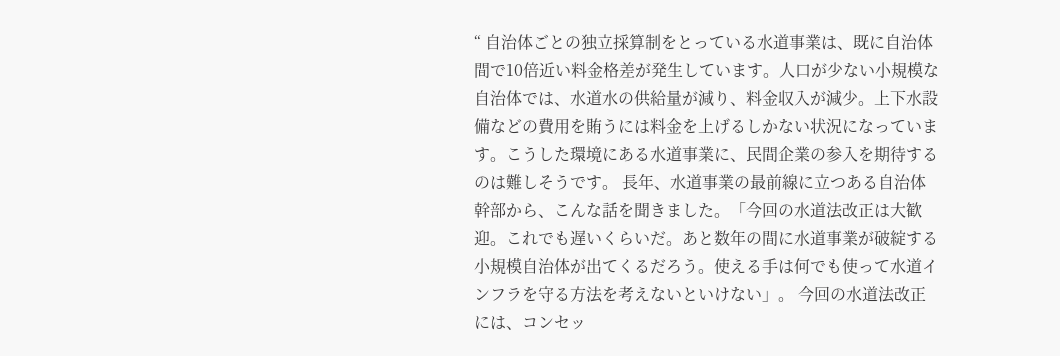“ 自治体ごとの独立採算制をとっている水道事業は、既に自治体間で10倍近い料金格差が発生しています。人口が少ない小規模な自治体では、水道水の供給量が減り、料金収入が減少。上下水設備などの費用を賄うには料金を上げるしかない状況になっています。こうした環境にある水道事業に、民間企業の参入を期待するのは難しそうです。 長年、水道事業の最前線に立つある自治体幹部から、こんな話を聞きました。「今回の水道法改正は大歓迎。これでも遅いくらいだ。あと数年の間に水道事業が破綻する小規模自治体が出てくるだろう。使える手は何でも使って水道インフラを守る方法を考えないといけない」。 今回の水道法改正には、コンセッ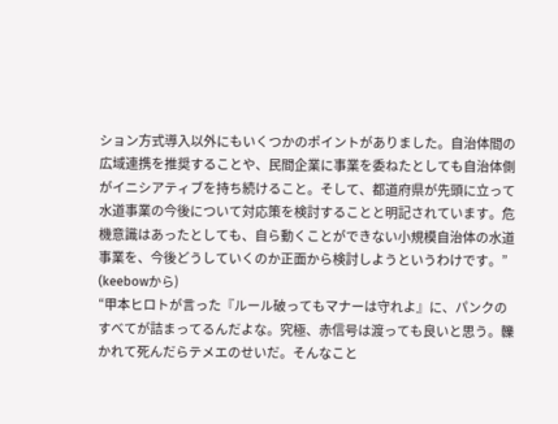ション方式導入以外にもいくつかのポイントがありました。自治体間の広域連携を推奨することや、民間企業に事業を委ねたとしても自治体側がイニシアティブを持ち続けること。そして、都道府県が先頭に立って水道事業の今後について対応策を検討することと明記されています。危機意識はあったとしても、自ら動くことができない小規模自治体の水道事業を、今後どうしていくのか正面から検討しようというわけです。”
(keebowから)
“甲本ヒロトが言った『ルール破ってもマナーは守れよ』に、パンクのすべてが詰まってるんだよな。究極、赤信号は渡っても良いと思う。轢かれて死んだらテメエのせいだ。そんなこと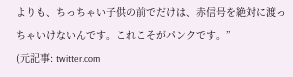よりも、ちっちゃい子供の前でだけは、赤信号を絶対に渡っちゃいけないんです。これこそがパンクです。”
(元記事: twitter.com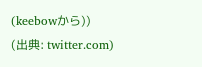(keebowから))
(出典: twitter.com)